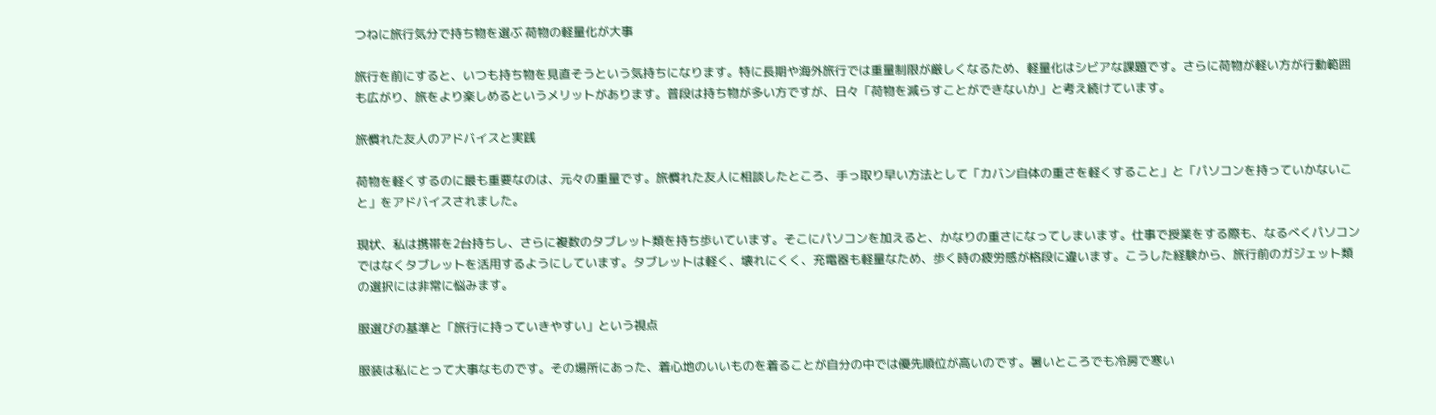つねに旅行気分で持ち物を選ぶ 荷物の軽量化が大事

旅行を前にすると、いつも持ち物を見直そうという気持ちになります。特に長期や海外旅行では重量制限が厳しくなるため、軽量化はシビアな課題です。さらに荷物が軽い方が行動範囲も広がり、旅をより楽しめるというメリットがあります。普段は持ち物が多い方ですが、日々「荷物を減らすことができないか」と考え続けています。

旅慣れた友人のアドバイスと実践

荷物を軽くするのに最も重要なのは、元々の重量です。旅慣れた友人に相談したところ、手っ取り早い方法として「カバン自体の重さを軽くすること」と「パソコンを持っていかないこと」をアドバイスされました。

現状、私は携帯を2台持ちし、さらに複数のタブレット類を持ち歩いています。そこにパソコンを加えると、かなりの重さになってしまいます。仕事で授業をする際も、なるべくパソコンではなくタブレットを活用するようにしています。タブレットは軽く、壊れにくく、充電器も軽量なため、歩く時の疲労感が格段に違います。こうした経験から、旅行前のガジェット類の選択には非常に悩みます。

服選びの基準と「旅行に持っていきやすい」という視点

服装は私にとって大事なものです。その場所にあった、着心地のいいものを着ることが自分の中では優先順位が高いのです。暑いところでも冷房で寒い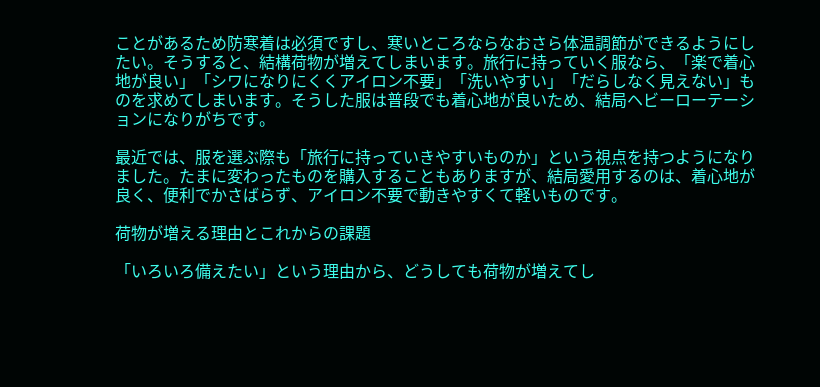ことがあるため防寒着は必須ですし、寒いところならなおさら体温調節ができるようにしたい。そうすると、結構荷物が増えてしまいます。旅行に持っていく服なら、「楽で着心地が良い」「シワになりにくくアイロン不要」「洗いやすい」「だらしなく見えない」ものを求めてしまいます。そうした服は普段でも着心地が良いため、結局ヘビーローテーションになりがちです。

最近では、服を選ぶ際も「旅行に持っていきやすいものか」という視点を持つようになりました。たまに変わったものを購入することもありますが、結局愛用するのは、着心地が良く、便利でかさばらず、アイロン不要で動きやすくて軽いものです。

荷物が増える理由とこれからの課題

「いろいろ備えたい」という理由から、どうしても荷物が増えてし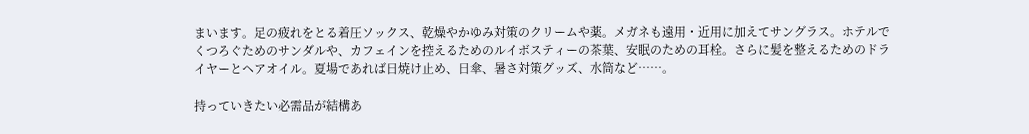まいます。足の疲れをとる着圧ソックス、乾燥やかゆみ対策のクリームや薬。メガネも遠用・近用に加えてサングラス。ホテルでくつろぐためのサンダルや、カフェインを控えるためのルイボスティーの茶葉、安眠のための耳栓。さらに髪を整えるためのドライヤーとヘアオイル。夏場であれば日焼け止め、日傘、暑さ対策グッズ、水筒など……。

持っていきたい必需品が結構あ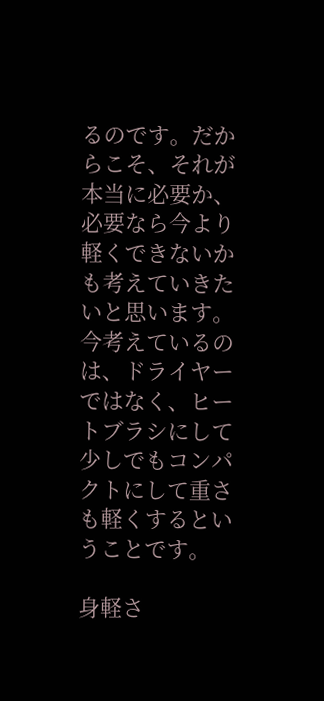るのです。だからこそ、それが本当に必要か、必要なら今より軽くできないかも考えていきたいと思います。今考えているのは、ドライヤーではなく、ヒートブラシにして少しでもコンパクトにして重さも軽くするということです。

身軽さ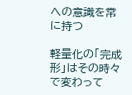への意識を常に持つ

軽量化の「完成形」はその時々で変わって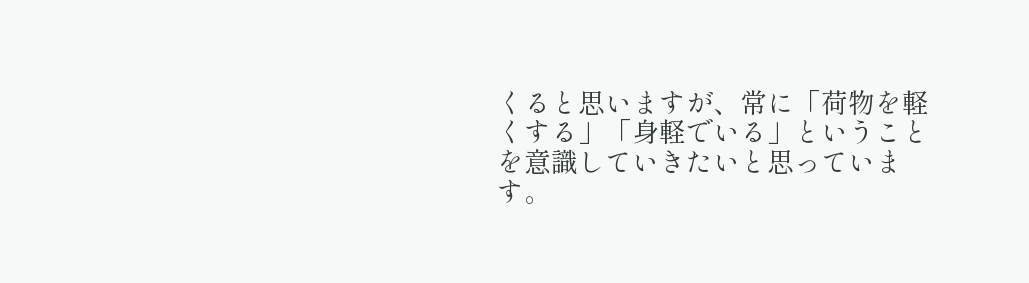くると思いますが、常に「荷物を軽くする」「身軽でいる」ということを意識していきたいと思っています。